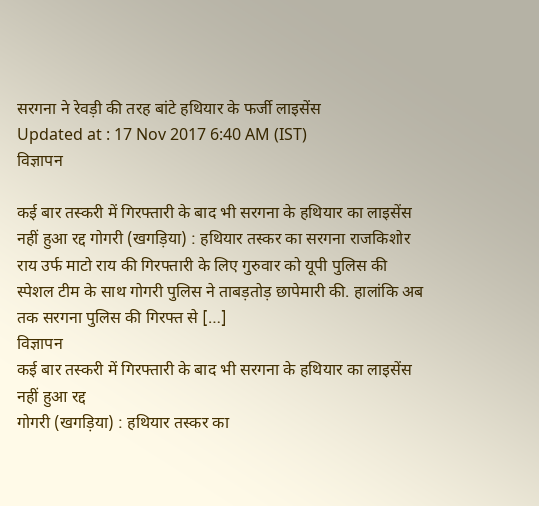सरगना ने रेवड़ी की तरह बांटे हथियार के फर्जी लाइसेंस
Updated at : 17 Nov 2017 6:40 AM (IST)
विज्ञापन

कई बार तस्करी में गिरफ्तारी के बाद भी सरगना के हथियार का लाइसेंस नहीं हुआ रद्द गोगरी (खगड़िया) : हथियार तस्कर का सरगना राजकिशोर राय उर्फ माटो राय की गिरफ्तारी के लिए गुरुवार को यूपी पुलिस की स्पेशल टीम के साथ गोगरी पुलिस ने ताबड़तोड़ छापेमारी की. हालांकि अब तक सरगना पुलिस की गिरफ्त से […]
विज्ञापन
कई बार तस्करी में गिरफ्तारी के बाद भी सरगना के हथियार का लाइसेंस नहीं हुआ रद्द
गोगरी (खगड़िया) : हथियार तस्कर का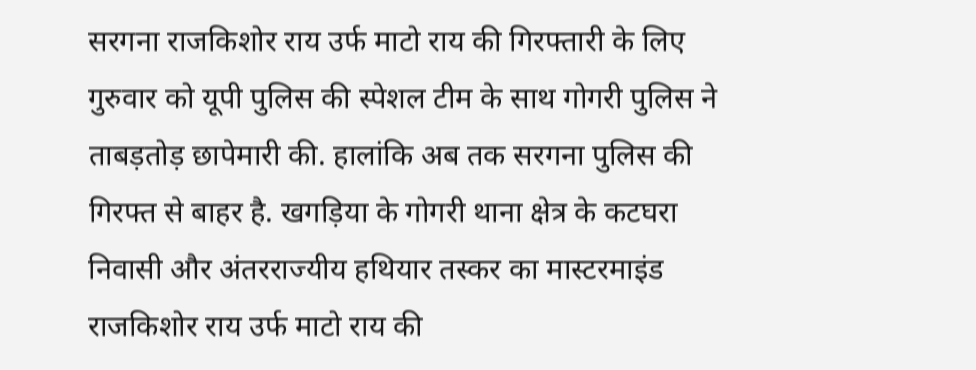सरगना राजकिशोर राय उर्फ माटो राय की गिरफ्तारी के लिए गुरुवार को यूपी पुलिस की स्पेशल टीम के साथ गोगरी पुलिस ने ताबड़तोड़ छापेमारी की. हालांकि अब तक सरगना पुलिस की गिरफ्त से बाहर है. खगड़िया के गोगरी थाना क्षेत्र के कटघरा निवासी और अंतरराज्यीय हथियार तस्कर का मास्टरमाइंड राजकिशोर राय उर्फ माटो राय की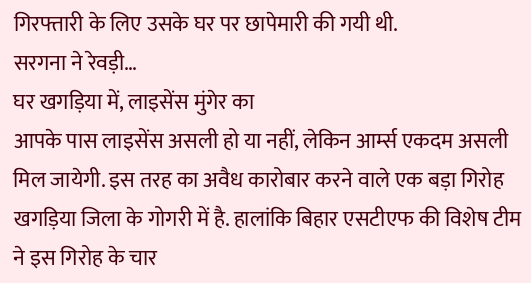गिरफ्तारी के लिए उसके घर पर छापेमारी की गयी थी.
सरगना ने रेवड़ी…
घर खगड़िया में, लाइसेंस मुंगेर का
आपके पास लाइसेंस असली हो या नहीं, लेकिन आर्म्स एकदम असली मिल जायेगी. इस तरह का अवैध कारोबार करने वाले एक बड़ा गिरोह खगड़िया जिला के गोगरी में है. हालांकि बिहार एसटीएफ की विशेष टीम ने इस गिरोह के चार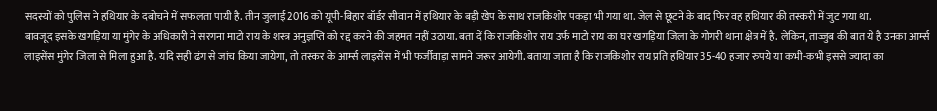सदस्यों को पुलिस ने हथियार के दबोचने में सफलता पायी है. तीन जुलाई 2016 को यूपी-बिहार बॉर्डर सीवान में हथियार के बड़ी खेप के साथ राजकिशोर पकड़ा भी गया था. जेल से छूटने के बाद फिर वह हथियार की तस्करी में जुट गया था.
बावजूद इसके खगड़िया या मुंगेर के अधिकारी ने सरगना माटो राय के शस्त्र अनुज्ञप्ति को रद्द करने की जहमत नहीं उठाया. बता दें कि राजकिशोर राय उर्फ माटो राय का घर खगड़िया जिला के गोगरी थाना क्षेत्र में है. लेकिन, ताज्जुब की बात ये है उनका आर्म्स लाइसेंस मुंगेर जिला से मिला हुआ है. यदि सही ढंग से जांच किया जायेगा, तो तस्कर के आर्म्स लाइसेंस में भी फर्जीवाड़ा सामने जरूर आयेगी. बताया जाता है कि राजकिशोर राय प्रति हथियार 35-40 हजार रुपये या कभी-कभी इससे ज्यादा का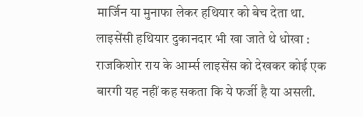मार्जिन या मुनाफा लेकर हथियार को बेच देता था.
लाइसेंसी हथियार दुकानदार भी खा जाते थे धोखा :
राजकिशोर राय के आर्म्स लाइसेंस को देखकर कोई एक बारगी यह नहीं कह सकता कि ये फर्जी है या असली.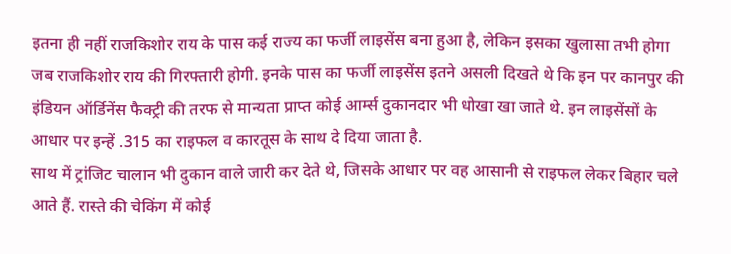इतना ही नहीं राजकिशोर राय के पास कई राज्य का फर्जी लाइसेंस बना हुआ है, लेकिन इसका खुलासा तभी होगा जब राजकिशोर राय की गिरफ्तारी होगी. इनके पास का फर्जी लाइसेंस इतने असली दिखते थे कि इन पर कानपुर की इंडियन ऑर्डिनेंस फैक्ट्री की तरफ से मान्यता प्राप्त कोई आर्म्स दुकानदार भी धोखा खा जाते थे. इन लाइसेंसों के आधार पर इन्हें .315 का राइफल व कारतूस के साथ दे दिया जाता है.
साथ में ट्रांजिट चालान भी दुकान वाले जारी कर देते थे, जिसके आधार पर वह आसानी से राइफल लेकर बिहार चले आते हैं. रास्ते की चेकिंग में कोई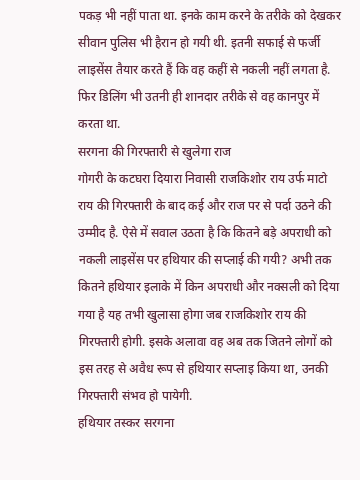पकड़ भी नहीं पाता था. इनके काम करने के तरीके को देखकर सीवान पुलिस भी हैरान हो गयी थी. इतनी सफाई से फर्जी लाइसेंस तैयार करते हैं कि वह कहीं से नकली नहीं लगता है. फिर डिलिंग भी उतनी ही शानदार तरीके से वह कानपुर में करता था.
सरगना की गिरफ्तारी से खुलेगा राज
गोगरी के कटघरा दियारा निवासी राजकिशोर राय उर्फ माटो राय की गिरफ्तारी के बाद कई और राज पर से पर्दा उठने की उम्मीद है. ऐसे में सवाल उठता है कि कितने बड़े अपराधी को नकली लाइसेंस पर हथियार की सप्लाई की गयी? अभी तक कितने हथियार इलाके में किन अपराधी और नक्सली को दिया गया है यह तभी खुलासा होगा जब राजकिशोर राय की गिरफ्तारी होगी. इसके अलावा वह अब तक जितने लोगों को इस तरह से अवैध रूप से हथियार सप्लाइ किया था, उनकी गिरफ्तारी संभव हो पायेगी.
हथियार तस्कर सरगना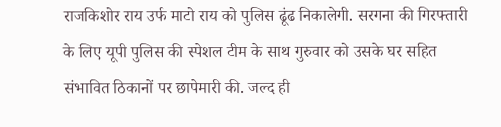राजकिशोर राय उर्फ माटो राय को पुलिस ढूंढ निकालेगी. सरगना की गिरफ्तारी के लिए यूपी पुलिस की स्पेशल टीम के साथ गुरुवार को उसके घर सहित संभावित ठिकानों पर छापेमारी की. जल्द ही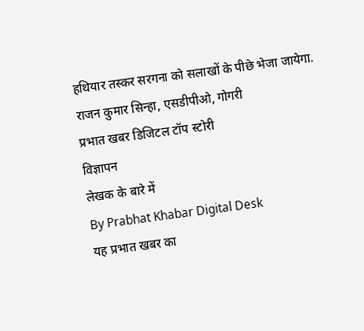हथियार तस्कर सरगना को सलाखों के पीछे भेजा जायेगा.
राजन कुमार सिन्हा, एसडीपीओ, गोगरी
प्रभात खबर डिजिटल टॉप स्टोरी
विज्ञापन
लेखक के बारे में
By Prabhat Khabar Digital Desk
यह प्रभात खबर का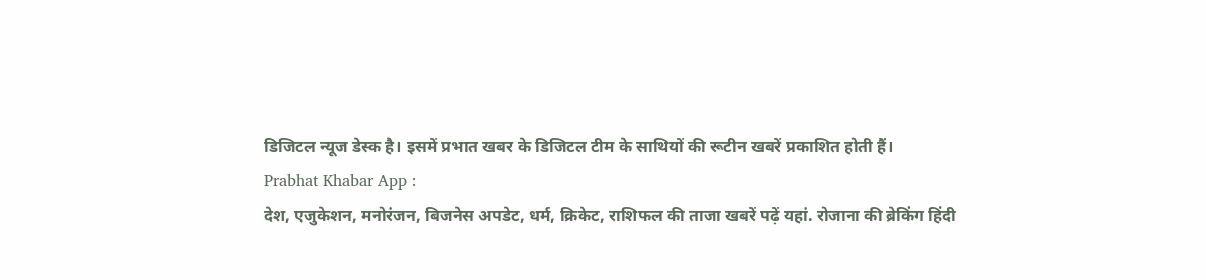डिजिटल न्यूज डेस्क है। इसमें प्रभात खबर के डिजिटल टीम के साथियों की रूटीन खबरें प्रकाशित होती हैं।
Prabhat Khabar App :
देश, एजुकेशन, मनोरंजन, बिजनेस अपडेट, धर्म, क्रिकेट, राशिफल की ताजा खबरें पढ़ें यहां. रोजाना की ब्रेकिंग हिंदी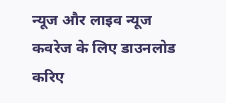न्यूज और लाइव न्यूज कवरेज के लिए डाउनलोड करिए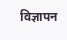विज्ञापन